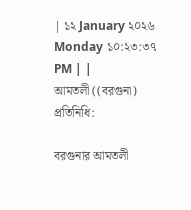| ১২ January ২০২৬ Monday ১০:২৩:৩৭ PM | |
আমতলী ((বরগুনা) প্রতিনিধি:

বরগুনার আমতলী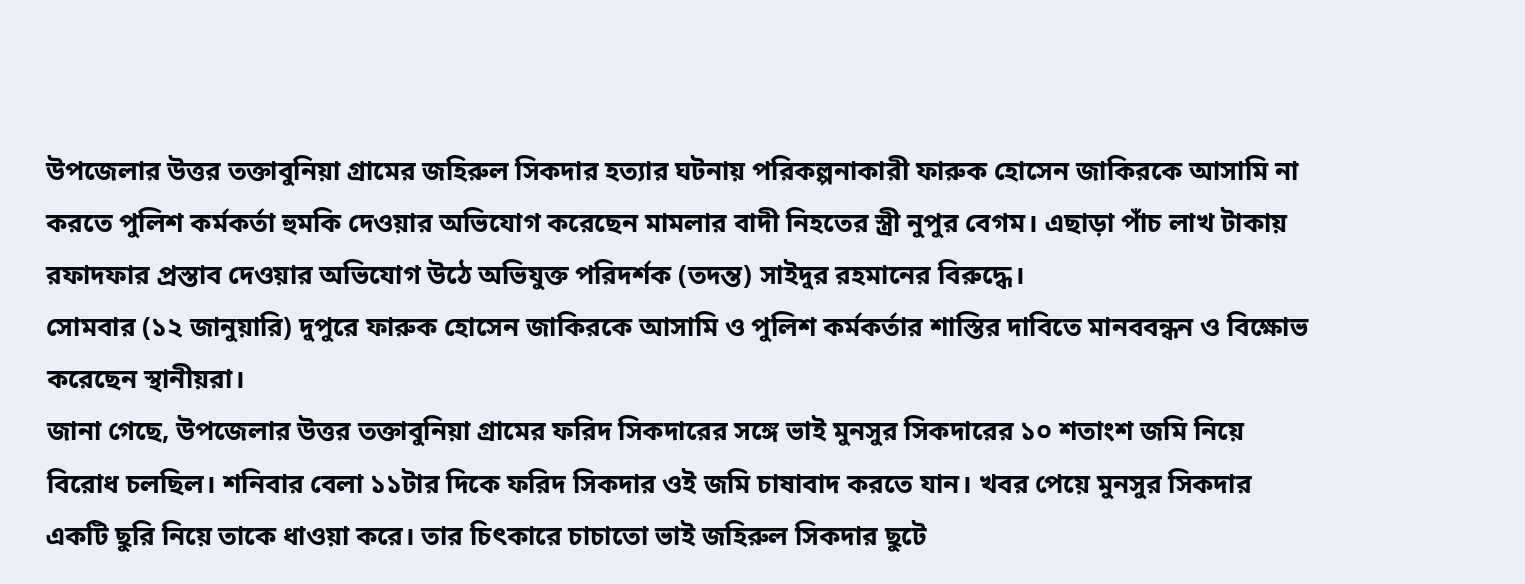উপজেলার উত্তর তক্তাবুনিয়া গ্রামের জহিরুল সিকদার হত্যার ঘটনায় পরিকল্পনাকারী ফারুক হোসেন জাকিরকে আসামি না করতে পুলিশ কর্মকর্তা হুমকি দেওয়ার অভিযোগ করেছেন মামলার বাদী নিহতের স্ত্রী নুপুর বেগম। এছাড়া পাঁচ লাখ টাকায় রফাদফার প্রস্তাব দেওয়ার অভিযোগ উঠে অভিযুক্ত পরিদর্শক (তদন্ত) সাইদুর রহমানের বিরুদ্ধে।
সোমবার (১২ জানুয়ারি) দুপুরে ফারুক হোসেন জাকিরকে আসামি ও পুলিশ কর্মকর্তার শাস্তির দাবিতে মানববন্ধন ও বিক্ষোভ করেছেন স্থানীয়রা।
জানা গেছে, উপজেলার উত্তর তক্তাবুনিয়া গ্রামের ফরিদ সিকদারের সঙ্গে ভাই মুনসুর সিকদারের ১০ শতাংশ জমি নিয়ে বিরোধ চলছিল। শনিবার বেলা ১১টার দিকে ফরিদ সিকদার ওই জমি চাষাবাদ করতে যান। খবর পেয়ে মুনসুর সিকদার একটি ছুরি নিয়ে তাকে ধাওয়া করে। তার চিৎকারে চাচাতো ভাই জহিরুল সিকদার ছুটে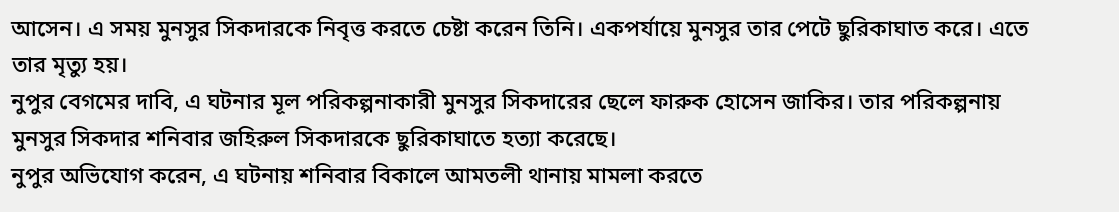আসেন। এ সময় মুনসুর সিকদারকে নিবৃত্ত করতে চেষ্টা করেন তিনি। একপর্যায়ে মুনসুর তার পেটে ছুরিকাঘাত করে। এতে তার মৃত্যু হয়।
নুপুর বেগমের দাবি, এ ঘটনার মূল পরিকল্পনাকারী মুনসুর সিকদারের ছেলে ফারুক হোসেন জাকির। তার পরিকল্পনায় মুনসুর সিকদার শনিবার জহিরুল সিকদারকে ছুরিকাঘাতে হত্যা করেছে।
নুপুর অভিযোগ করেন, এ ঘটনায় শনিবার বিকালে আমতলী থানায় মামলা করতে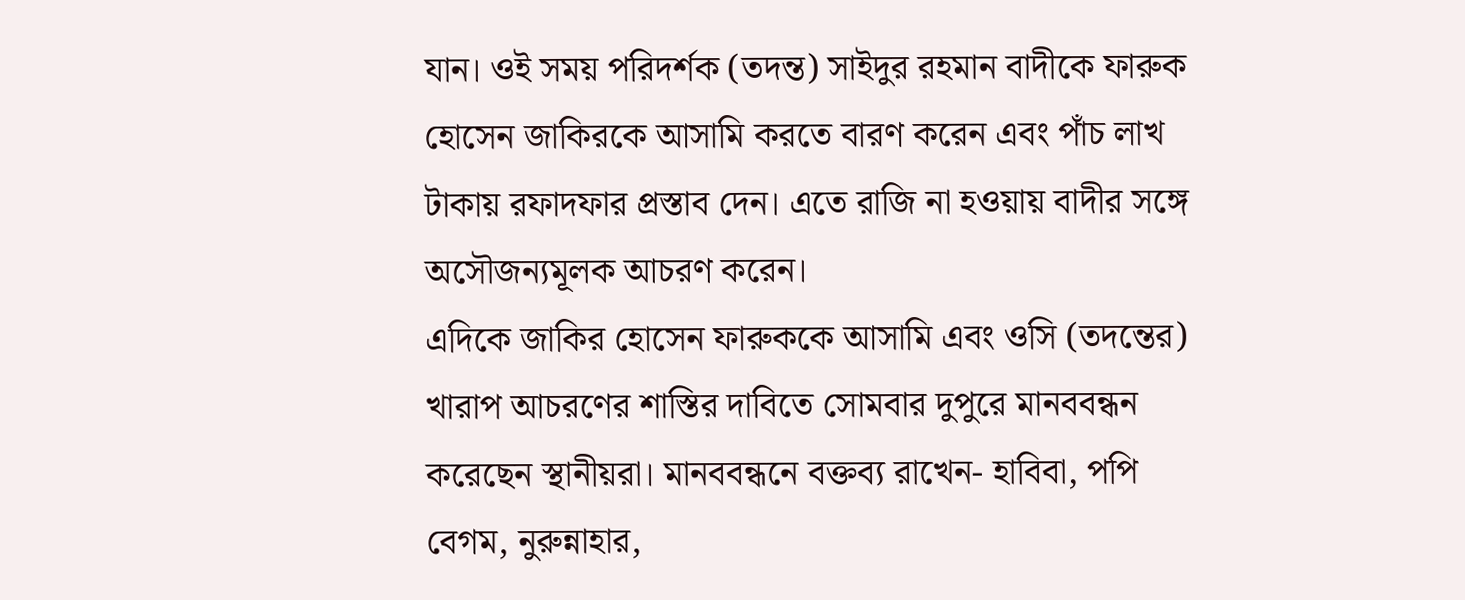যান। ওই সময় পরিদর্শক (তদন্ত) সাইদুর রহমান বাদীকে ফারুক হোসেন জাকিরকে আসামি করতে বারণ করেন এবং পাঁচ লাখ টাকায় রফাদফার প্রস্তাব দেন। এতে রাজি না হওয়ায় বাদীর সঙ্গে অসৌজন্যমূলক আচরণ করেন।
এদিকে জাকির হোসেন ফারুককে আসামি এবং ওসি (তদন্তের) খারাপ আচরণের শাস্তির দাবিতে সোমবার দুপুরে মানববন্ধন করেছেন স্থানীয়রা। মানববন্ধনে বক্তব্য রাখেন- হাবিবা, পপি বেগম, নুরুন্নাহার,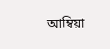আম্বিয়া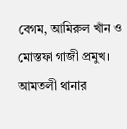বেগম, আমিরুল খাঁন ও মোস্তফা গাজী প্রমুখ।
আমতলী থানার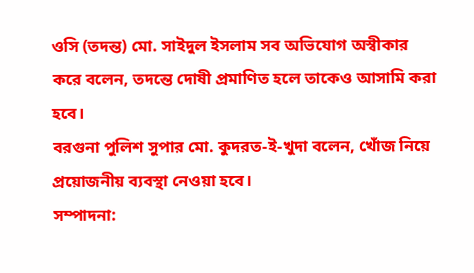ওসি (তদন্ত) মো. সাইদুল ইসলাম সব অভিযোগ অস্বীকার করে বলেন, তদন্তে দোষী প্রমাণিত হলে তাকেও আসামি করা হবে।
বরগুনা পুলিশ সুপার মো. কুদরত-ই-খুদা বলেন, খোঁজ নিয়ে প্রয়োজনীয় ব্যবস্থা নেওয়া হবে।
সম্পাদনা: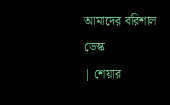আমাদের বরিশাল ডেস্ক
| শেয়ার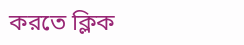করতে ক্লিক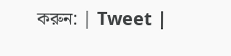করুন: | Tweet |